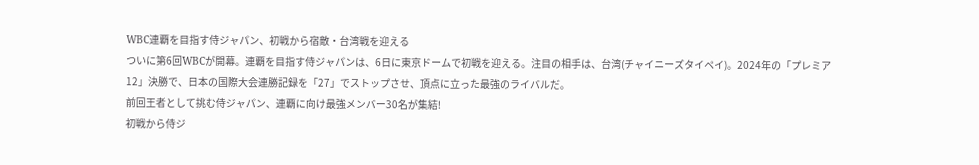WBC連覇を目指す侍ジャパン、初戦から宿敵・台湾戦を迎える
ついに第6回WBCが開幕。連覇を目指す侍ジャパンは、6日に東京ドームで初戦を迎える。注目の相手は、台湾(チャイニーズタイペイ)。2024年の「プレミア12」決勝で、日本の国際大会連勝記録を「27」でストップさせ、頂点に立った最強のライバルだ。
前回王者として挑む侍ジャパン、連覇に向け最強メンバー30名が集結!
初戦から侍ジ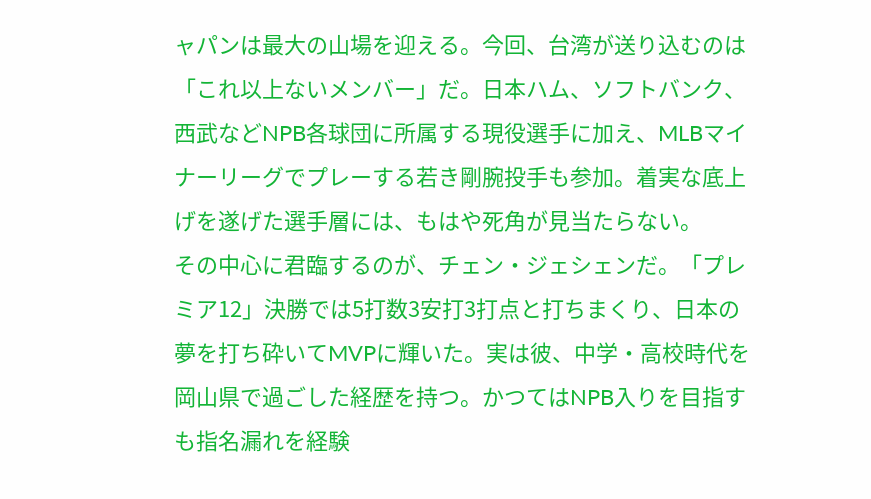ャパンは最大の山場を迎える。今回、台湾が送り込むのは「これ以上ないメンバー」だ。日本ハム、ソフトバンク、西武などNPB各球団に所属する現役選手に加え、MLBマイナーリーグでプレーする若き剛腕投手も参加。着実な底上げを遂げた選手層には、もはや死角が見当たらない。
その中心に君臨するのが、チェン・ジェシェンだ。「プレミア12」決勝では5打数3安打3打点と打ちまくり、日本の夢を打ち砕いてMVPに輝いた。実は彼、中学・高校時代を岡山県で過ごした経歴を持つ。かつてはNPB入りを目指すも指名漏れを経験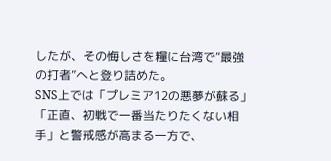したが、その悔しさを糧に台湾で“最強の打者”へと登り詰めた。
SNS上では「プレミア12の悪夢が蘇る」「正直、初戦で一番当たりたくない相手」と警戒感が高まる一方で、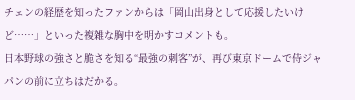チェンの経歴を知ったファンからは「岡山出身として応援したいけど……」といった複雑な胸中を明かすコメントも。
日本野球の強さと脆さを知る“最強の刺客”が、再び東京ドームで侍ジャパンの前に立ちはだかる。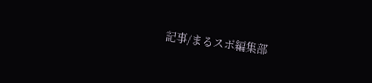記事/まるスポ編集部